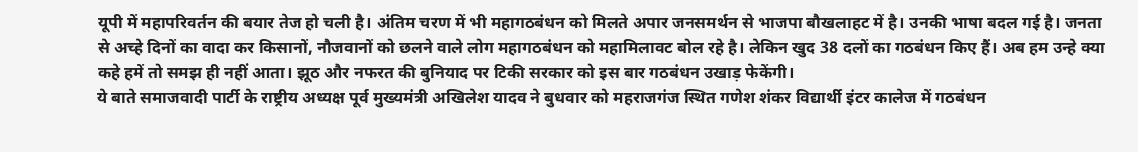यूपी में महापरिवर्तन की बयार तेज हो चली है। अंतिम चरण में भी महागठबंधन को मिलते अपार जनसमर्थन से भाजपा बौखलाहट में है। उनकी भाषा बदल गई है। जनता से अच्हे दिनों का वादा कर किसानों, नौजवानों को छलने वाले लोग महागठबंधन को महामिलावट बोल रहे है। लेकिन खुद 38 दलों का गठबंधन किए हैं। अब हम उन्हे क्या कहे हमें तो समझ ही नहीं आता। झूठ और नफरत की बुनियाद पर टिकी सरकार को इस बार गठबंधन उखाड़ फेकेंगी।
ये बाते समाजवादी पार्टी के राष्ट्रीय अध्यक्ष पूर्व मुख्यमंत्री अखिलेश यादव ने बुधवार को महराजगंज स्थित गणेश शंकर विद्यार्थी इंटर कालेज में गठबंधन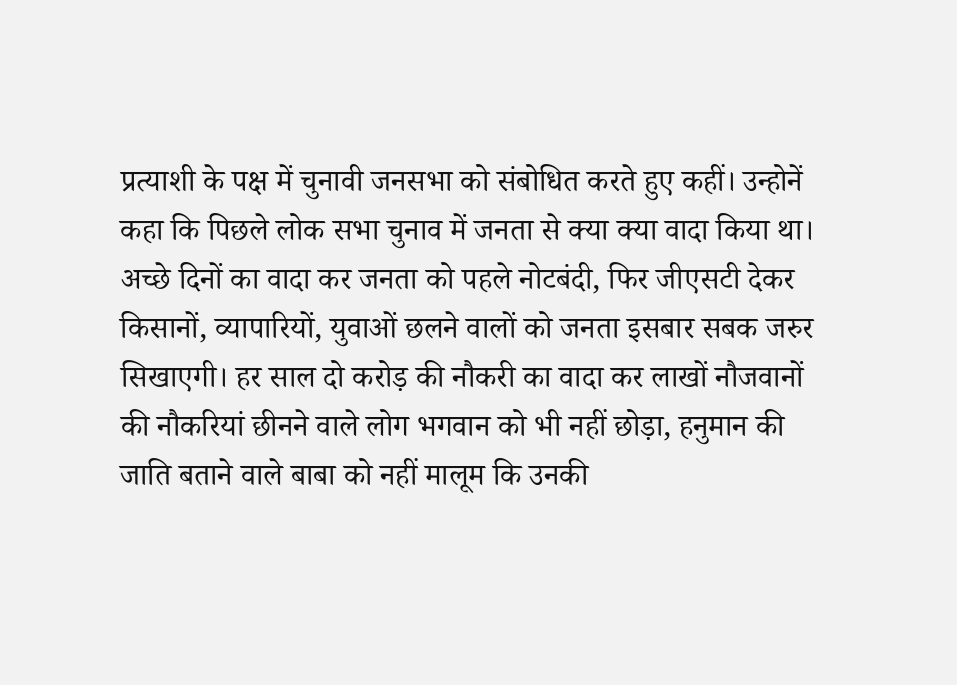प्रत्याशी के पक्ष में चुनावी जनसभा को संबोधित करते हुए कहीं। उन्होनें कहा कि पिछले लोक सभा चुनाव में जनता से क्या क्या वादा किया था।
अच्छे दिनों का वादा कर जनता को पहले नोटबंदी, फिर जीएसटी देकर किसानों, व्यापारियों, युवाओं छलने वालों को जनता इसबार सबक जरुर सिखाएगी। हर साल दो करोड़ की नौकरी का वादा कर लाखों नौजवानों की नौकरियां छीनने वाले लोग भगवान को भी नहीं छोड़ा, हनुमान की जाति बताने वाले बाबा को नहीं मालूम कि उनकी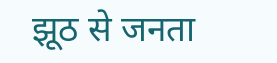झूठ से जनता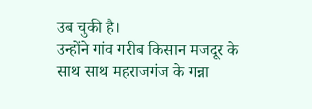उब चुकी है।
उन्होंने गांव गरीब किसान मजदूर के साथ साथ महराजगंज के गन्ना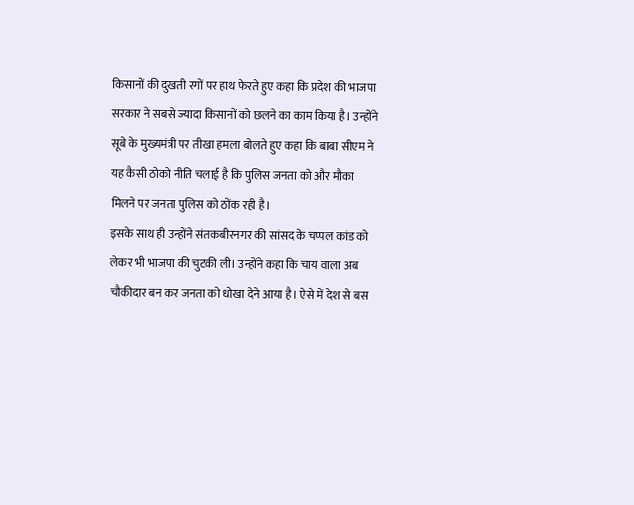किसानों की दुखती रगों पर हाथ फेरते हुए कहा कि प्रदेश की भाजपा सरकार ने सबसे ज्यादा किसानों को छलने का काम किया है। उन्होंने सूबे के मुख्यमंत्री पर तीखा हमला बोलते हुए कहा कि बाबा सीएम ने यह कैसी ठोको नीति चलाई है कि पुलिस जनता को और मौका मिलने पर जनता पुलिस को ठोंक रही है।
इसके साथ ही उन्होंने संतकबीरनगर की सांसद के चप्पल कांड को लेकर भी भाजपा की चुटकी ली। उन्होंने कहा कि चाय वाला अब चौकीदार बन कर जनता को धोखा देने आया है। ऐसे में देश से बस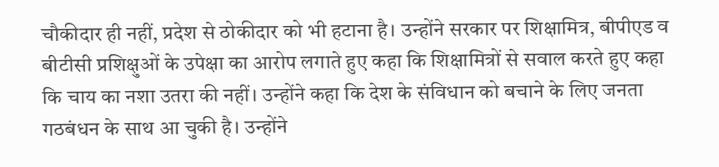चौकीदार ही नहीं, प्रदेश से ठोकीदार को भी हटाना है। उन्होंने सरकार पर शिक्षामित्र, बीपीएड व बीटीसी प्रशिक्षुओं के उपेक्षा का आरोप लगाते हुए कहा कि शिक्षामित्रों से सवाल करते हुए कहा कि चाय का नशा उतरा की नहीं। उन्होंने कहा कि देश के संविधान को बचाने के लिए जनता गठबंधन के साथ आ चुकी है। उन्होंने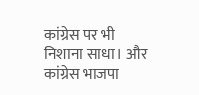कांग्रेस पर भी निशाना साधा। और कांग्रेस भाजपा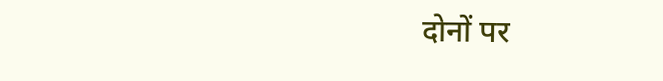दोनों पर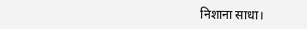निशाना साधा।